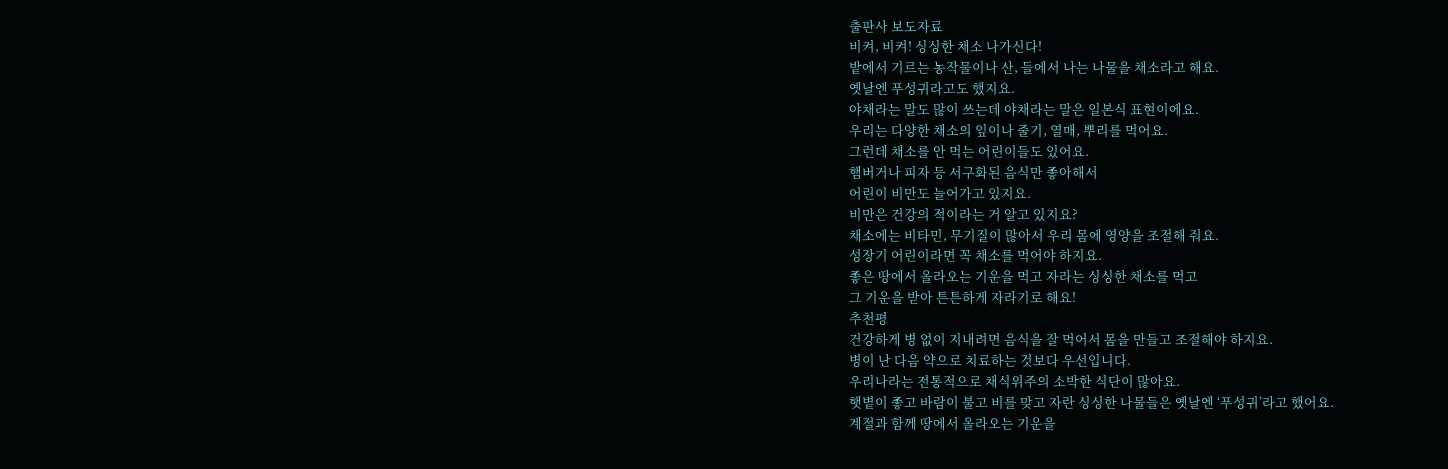출판사 보도자료
비켜, 비켜! 싱싱한 채소 나가신다!
밭에서 기르는 농작물이나 산, 들에서 나는 나물을 채소라고 해요.
옛날엔 푸성귀라고도 했지요.
야채라는 말도 많이 쓰는데 야채라는 말은 일본식 표현이에요.
우리는 다양한 채소의 잎이나 줄기, 열매, 뿌리를 먹어요.
그런데 채소를 안 먹는 어린이들도 있어요.
햄버거나 피자 등 서구화된 음식만 좋아해서
어린이 비만도 늘어가고 있지요.
비만은 건강의 적이라는 거 알고 있지요?
채소에는 비타민, 무기질이 많아서 우리 몸에 영양을 조절해 줘요.
성장기 어린이라면 꼭 채소를 먹어야 하지요.
좋은 땅에서 올라오는 기운을 먹고 자라는 싱싱한 채소를 먹고
그 기운을 받아 튼튼하게 자라기로 해요!
추천평
건강하게 병 없이 지내려면 음식을 잘 먹어서 몸을 만들고 조절해야 하지요.
병이 난 다음 약으로 치료하는 것보다 우선입니다.
우리나라는 전통적으로 채식위주의 소박한 식단이 많아요.
햇볕이 좋고 바람이 불고 비를 맞고 자란 싱싱한 나물들은 옛날엔 ‘푸성귀’라고 했어요.
계절과 함께 땅에서 올라오는 기운을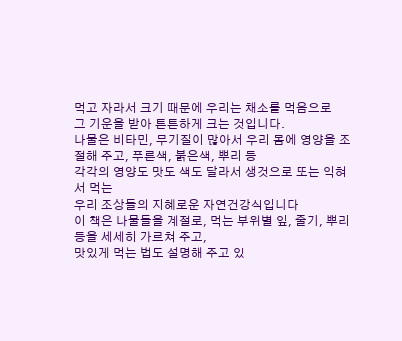먹고 자라서 크기 때문에 우리는 채소를 먹음으로
그 기운을 받아 튼튼하게 크는 것입니다.
나물은 비타민, 무기질이 많아서 우리 몸에 영양을 조절해 주고, 푸른색, 붉은색, 뿌리 등
각각의 영양도 맛도 색도 달라서 생것으로 또는 익혀서 먹는
우리 조상들의 지혜로운 자연건강식입니다
이 책은 나물들을 계절로, 먹는 부위별 잎, 줄기, 뿌리 등을 세세히 가르쳐 주고,
맛있게 먹는 법도 설명해 주고 있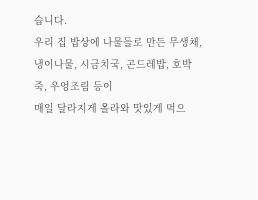습니다.
우리 집 밥상에 나물들로 만든 무생채, 냉이나물, 시금치국, 곤드레밥, 호박죽, 우엉조림 등이
매일 달라지게 올라와 맛있게 먹으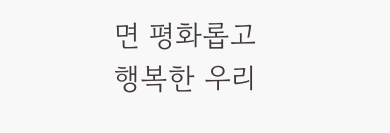면 평화롭고 행복한 우리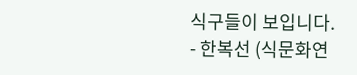식구들이 보입니다.
- 한복선 (식문화연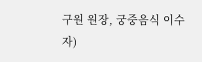구원 원장, 궁중음식 이수자)